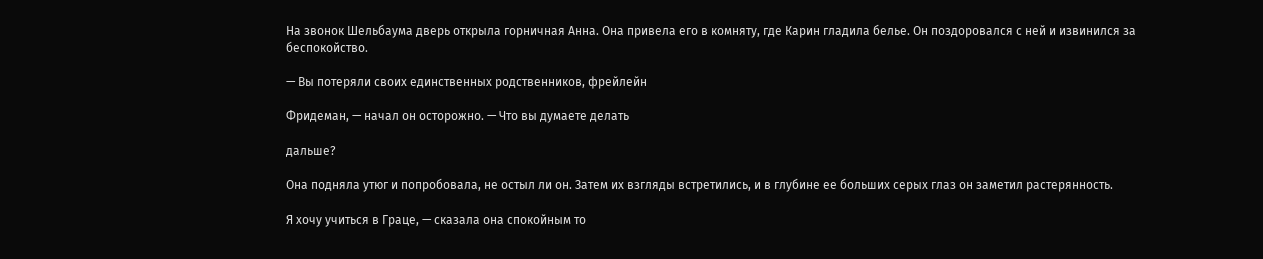На звонок Шельбаума дверь открыла горничная Анна. Она привела его в комняту, где Карин гладила белье. Он поздоровался с ней и извинился за беспокойство.

— Вы потеряли своих единственных родственников, фрейлейн

Фридеман, — начал он осторожно. — Что вы думаете делать

дальше?

Она подняла утюг и попробовала, не остыл ли он. Затем их взгляды встретились, и в глубине ее больших серых глаз он заметил растерянность.

Я хочу учиться в Граце, — сказала она спокойным то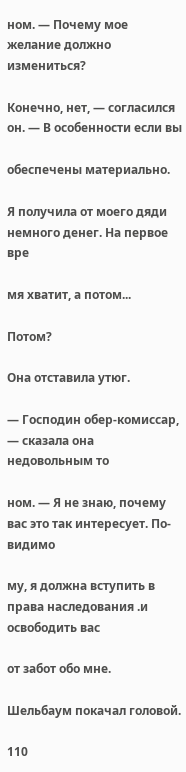ном. — Почему мое желание должно измениться?

Конечно, нет, — согласился он. — В особенности если вы

обеспечены материально.

Я получила от моего дяди немного денег. На первое вре

мя хватит, а потом...

Потом?

Она отставила утюг.

— Господин обер-комиссар, — сказала она недовольным то

ном. — Я не знаю, почему вас это так интересует. По-видимо

му, я должна вступить в права наследования .и освободить вас

от забот обо мне.

Шельбаум покачал головой.

110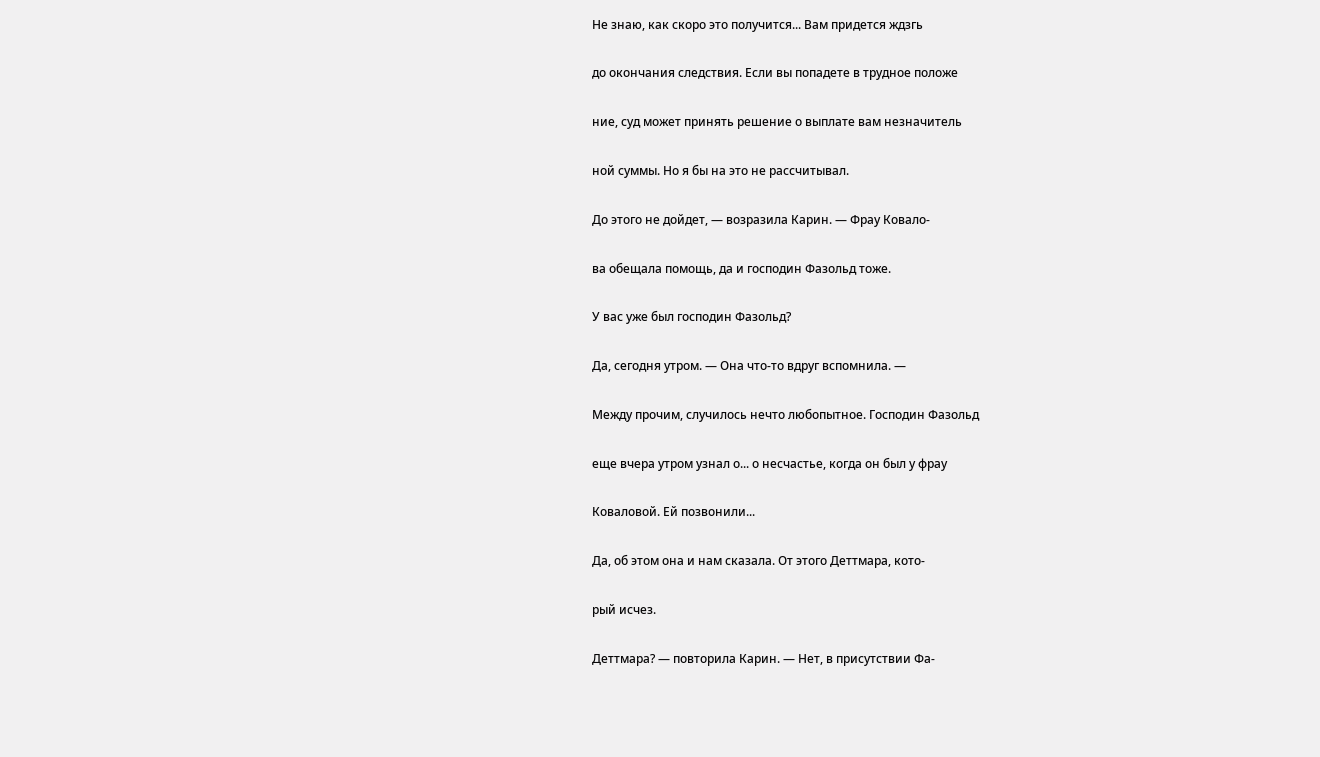Не знаю, как скоро это получится... Вам придется ждзгь

до окончания следствия. Если вы попадете в трудное положе

ние, суд может принять решение о выплате вам незначитель

ной суммы. Но я бы на это не рассчитывал.

До этого не дойдет, — возразила Карин. — Фрау Ковало-

ва обещала помощь, да и господин Фазольд тоже.

У вас уже был господин Фазольд?

Да, сегодня утром. — Она что-то вдруг вспомнила. —

Между прочим, случилось нечто любопытное. Господин Фазольд

еще вчера утром узнал о... о несчастье, когда он был у фрау

Коваловой. Ей позвонили...

Да, об этом она и нам сказала. От этого Деттмара, кото-

рый исчез.

Деттмара? — повторила Карин. — Нет, в присутствии Фа-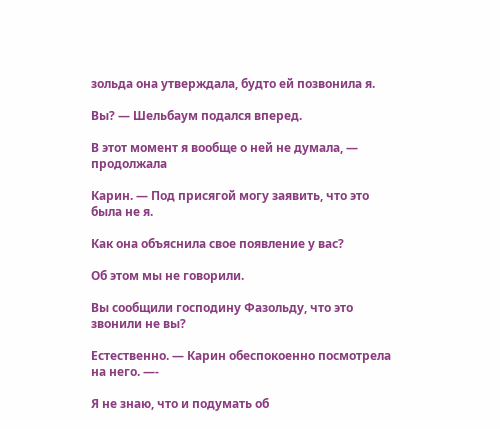зольда она утверждала, будто ей позвонила я.

Вы? — Шельбаум подался вперед.

В этот момент я вообще о ней не думала, — продолжала

Карин. — Под присягой могу заявить, что это была не я.

Как она объяснила свое появление у вас?

Об этом мы не говорили.

Вы сообщили господину Фазольду, что это звонили не вы?

Естественно. — Карин обеспокоенно посмотрела на него. —-

Я не знаю, что и подумать об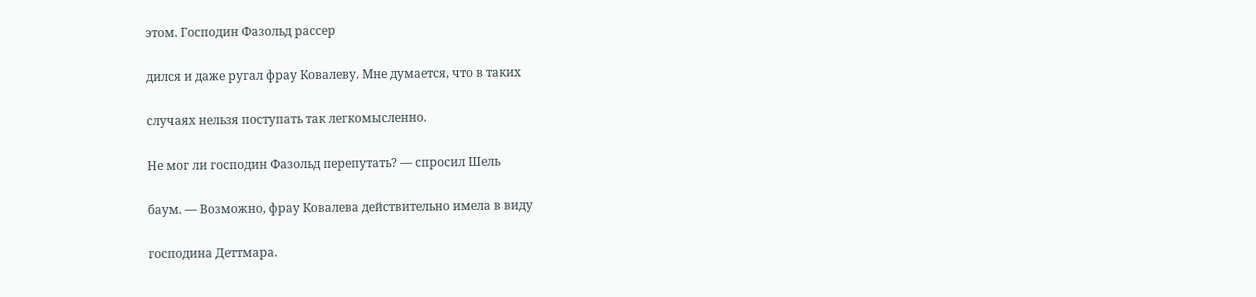этом. Господин Фазольд рассер

дился и даже ругал фрау Ковалеву. Мне думается, что в таких

случаях нельзя поступать так легкомысленно.

Не мог ли господин Фазольд перепутать? — спросил Шель

баум. — Возможно, фрау Ковалева действительно имела в виду

господина Деттмара.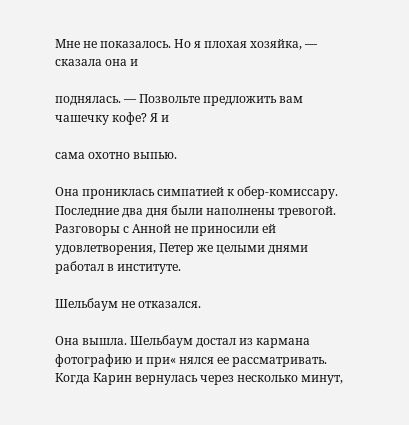Мне не показалось. Но я плохая хозяйка, — сказала она и

поднялась. — Позвольте предложить вам чашечку кофе? Я и

сама охотно выпью.

Она прониклась симпатией к обер-комиссару. Последние два дня были наполнены тревогой. Разговоры с Анной не приносили ей удовлетворения, Петер же целыми днями работал в институте.

Шельбаум не отказался.

Она вышла. Шельбаум достал из кармана фотографию и при« нялся ее рассматривать. Когда Карин вернулась через несколько минут,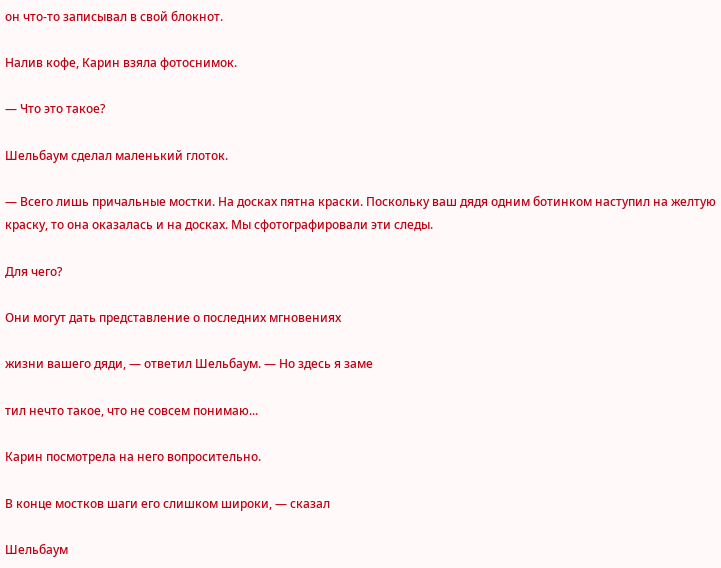он что-то записывал в свой блокнот.

Налив кофе, Карин взяла фотоснимок.

— Что это такое?

Шельбаум сделал маленький глоток.

— Всего лишь причальные мостки. На досках пятна краски. Поскольку ваш дядя одним ботинком наступил на желтую краску, то она оказалась и на досках. Мы сфотографировали эти следы.

Для чего?

Они могут дать представление о последних мгновениях

жизни вашего дяди, — ответил Шельбаум. — Но здесь я заме

тил нечто такое, что не совсем понимаю...

Карин посмотрела на него вопросительно.

В конце мостков шаги его слишком широки, — сказал

Шельбаум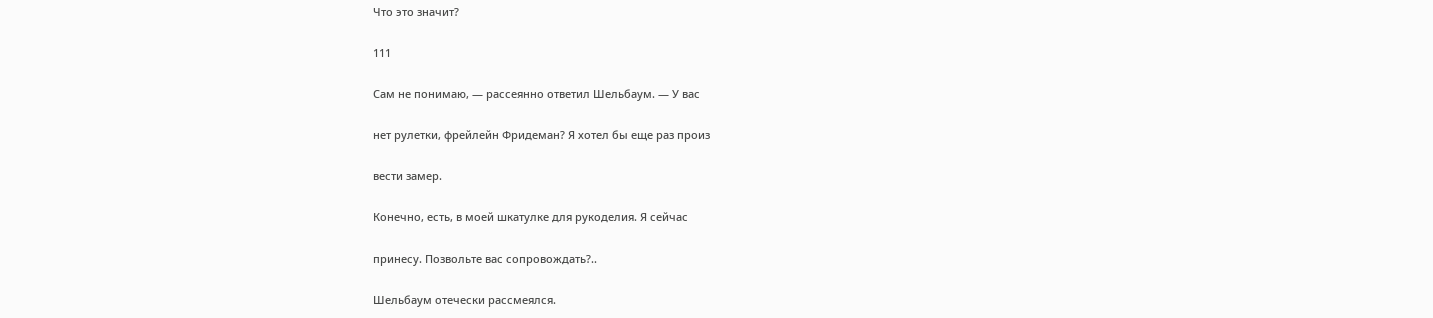Что это значит?

111

Сам не понимаю, — рассеянно ответил Шельбаум. — У вас

нет рулетки, фрейлейн Фридеман? Я хотел бы еще раз произ

вести замер.

Конечно, есть, в моей шкатулке для рукоделия. Я сейчас

принесу. Позвольте вас сопровождать?..

Шельбаум отечески рассмеялся.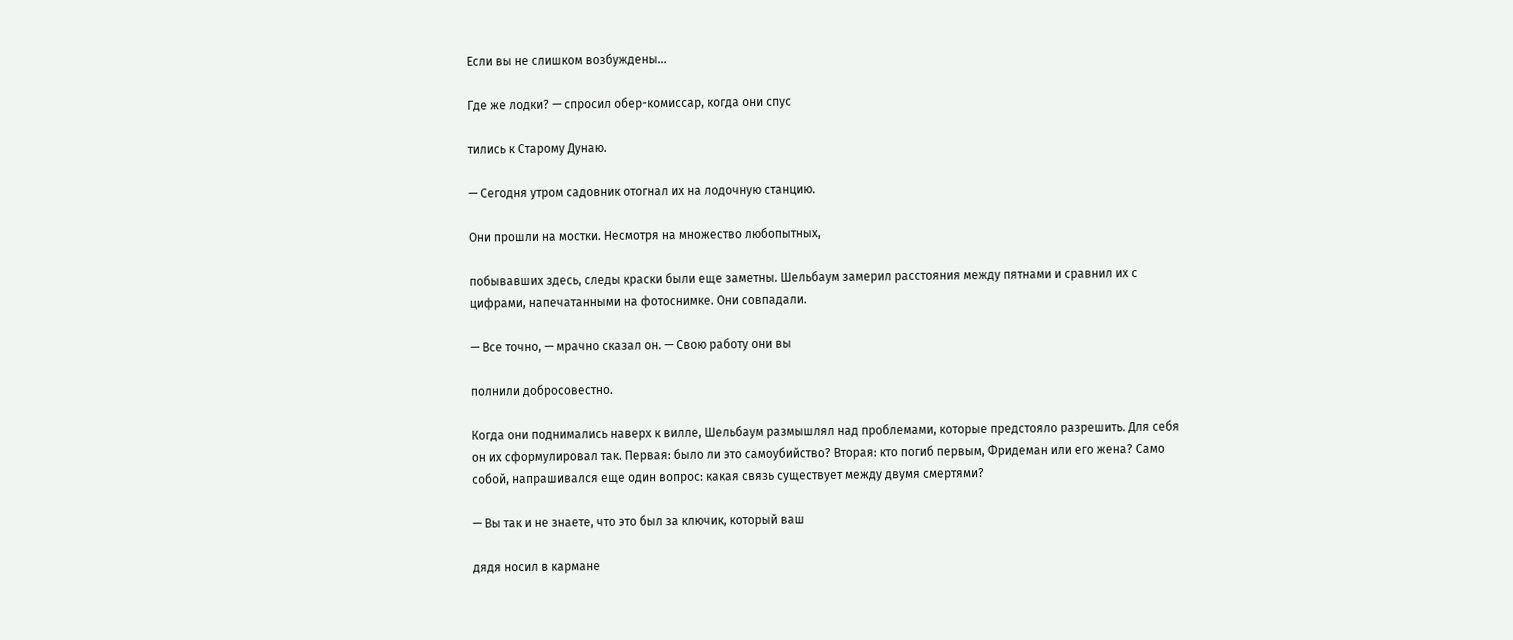Если вы не слишком возбуждены...

Где же лодки? — спросил обер-комиссар, когда они спус

тились к Старому Дунаю.

— Сегодня утром садовник отогнал их на лодочную станцию.

Они прошли на мостки. Несмотря на множество любопытных,

побывавших здесь, следы краски были еще заметны. Шельбаум замерил расстояния между пятнами и сравнил их с цифрами, напечатанными на фотоснимке. Они совпадали.

— Все точно, — мрачно сказал он. — Свою работу они вы

полнили добросовестно.

Когда они поднимались наверх к вилле, Шельбаум размышлял над проблемами, которые предстояло разрешить. Для себя он их сформулировал так. Первая: было ли это самоубийство? Вторая: кто погиб первым, Фридеман или его жена? Само собой, напрашивался еще один вопрос: какая связь существует между двумя смертями?

— Вы так и не знаете, что это был за ключик, который ваш

дядя носил в кармане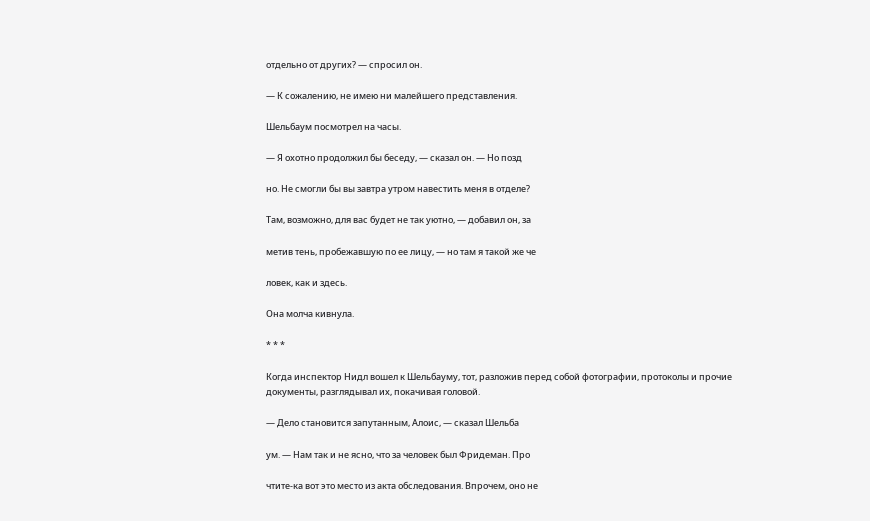отдельно от других? — спросил он.

— К сожалению, не имею ни малейшего представления.

Шельбаум посмотрел на часы.

— Я охотно продолжил бы беседу, — сказал он. — Но позд

но. Не смогли бы вы завтра утром навестить меня в отделе?

Там, возможно, для вас будет не так уютно, — добавил он, за

метив тень, пробежавшую по ее лицу, — но там я такой же че

ловек, как и здесь.

Она молча кивнула.

* * *

Когда инспектор Нидл вошел к Шельбауму, тот, разложив перед собой фотографии, протоколы и прочие документы, разглядывал их, покачивая головой.

— Дело становится запутанным, Алоис, — сказал Шельба

ум. — Нам так и не ясно, что за человек был Фридеман. Про

чтите-ка вот это место из акта обследования. Впрочем, оно не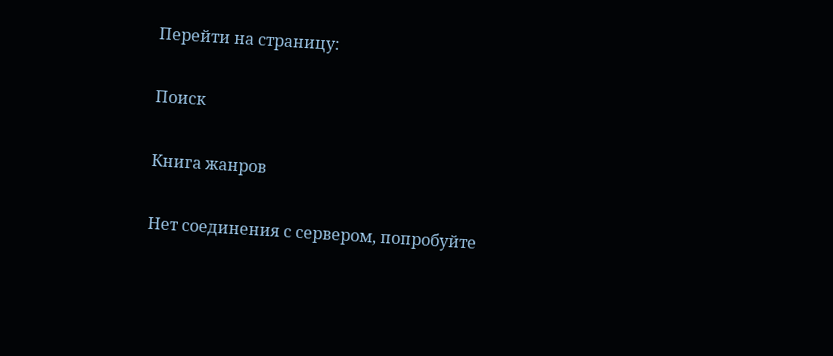Перейти на страницу:

Поиск

Книга жанров

Нет соединения с сервером, попробуйте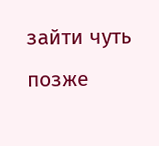зайти чуть позже